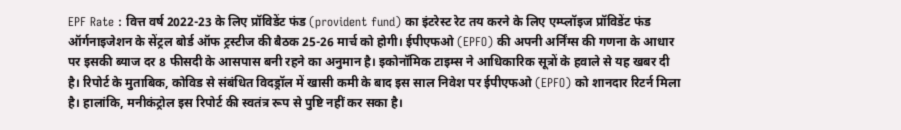EPF Rate : वित्त वर्ष 2022-23 के लिए प्रॉविडेंट फंड (provident fund) का इंटरेस्ट रेट तय करने के लिए एम्प्लॉइज प्रॉविडेंट फंड ऑर्गनाइजेशन के सेंट्रल बोर्ड ऑफ ट्रस्टीज की बैठक 25-26 मार्च को होगी। ईपीएफओ (EPFO) की अपनी अर्निंग्स की गणना के आधार पर इसकी ब्याज दर 8 फीसदी के आसपास बनी रहने का अनुमान है। इकोनॉमिक टाइम्स ने आधिकारिक सूत्रों के हवाले से यह खबर दी है। रिपोर्ट के मुताबिक, कोविड से संबंधित विदड्रॉल में खासी कमी के बाद इस साल निवेश पर ईपीएफओ (EPFO) को शानदार रिटर्न मिला है। हालांकि, मनीकंट्रोल इस रिपोर्ट की स्वतंत्र रूप से पुष्टि नहीं कर सका है।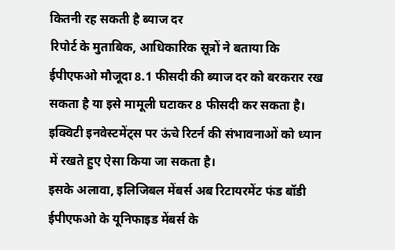कितनी रह सकती है ब्याज दर
रिपोर्ट के मुताबिक, आधिकारिक सूत्रों ने बताया कि ईपीएफओ मौजूदा 8.1 फीसदी की ब्याज दर को बरकरार रख सकता है या इसे मामूली घटाकर 8 फीसदी कर सकता है। इक्विटी इनवेस्टमेंट्स पर ऊंचे रिटर्न की संभावनाओं को ध्यान में रखते हुए ऐसा किया जा सकता है।
इसके अलावा, इलिजिबल मेंबर्स अब रिटायरमेंट फंड बॉडी ईपीएफओ के यूनिफाइड मेंबर्स के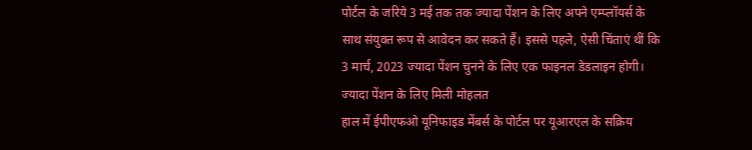पोर्टल के जरिये 3 मई तक तक ज्यादा पेंशन के लिए अपने एम्प्लॉयर्स के साथ संयुक्त रूप से आवेदन कर सकते हैं। इससे पहले, ऐसी चिंताएं थीं कि 3 मार्च, 2023 ज्यादा पेंशन चुनने के लिए एक फाइनल डेडलाइन होगी।
ज्यादा पेंशन के लिए मिली मोहलत
हाल में ईपीएफओ यूनिफाइड मेंबर्स के पोर्टल पर यूआरएल के सक्रिय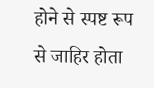होने से स्पष्ट रूप से जाहिर होता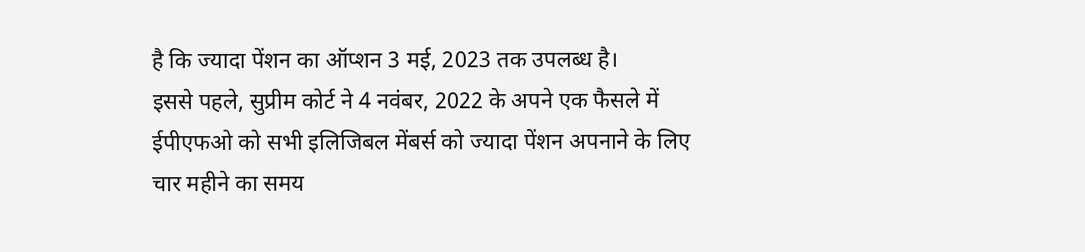है कि ज्यादा पेंशन का ऑप्शन 3 मई, 2023 तक उपलब्ध है।
इससे पहले, सुप्रीम कोर्ट ने 4 नवंबर, 2022 के अपने एक फैसले में ईपीएफओ को सभी इलिजिबल मेंबर्स को ज्यादा पेंशन अपनाने के लिए चार महीने का समय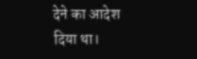देने का आदेश दिया था।